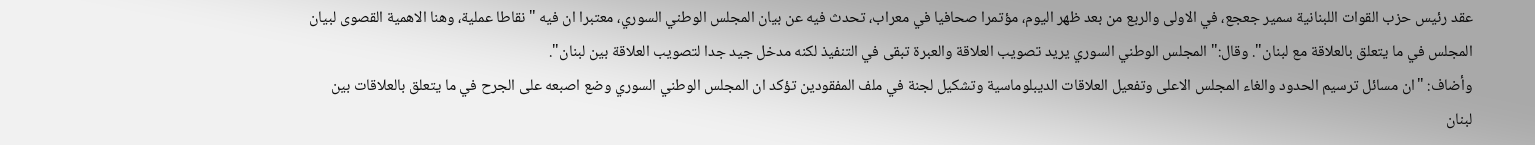عقد رئيس حزب القوات اللبنانية سمير جعجع، في الاولى والربع من بعد ظهر اليوم، مؤتمرا صحافيا في معراب، تحدث فيه عن بيان المجلس الوطني السوري، معتبرا ان فيه "نقاطا عملية، وهنا الاهمية القصوى لبيان المجلس في ما يتعلق بالعلاقة مع لبنان". وقال:" المجلس الوطني السوري يريد تصويب العلاقة والعبرة تبقى في التنفيذ لكنه مدخل جيد جدا لتصويب العلاقة بين لبنان".
وأضاف: "ان مسائل ترسيم الحدود والغاء المجلس الاعلى وتفعيل العلاقات الديبلوماسية وتشكيل لجنة في ملف المفقودين تؤكد ان المجلس الوطني السوري وضع اصبعه على الجرح في ما يتعلق بالعلاقات بين لبنان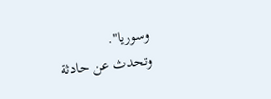وسوريا".
وتحدث عن حادثة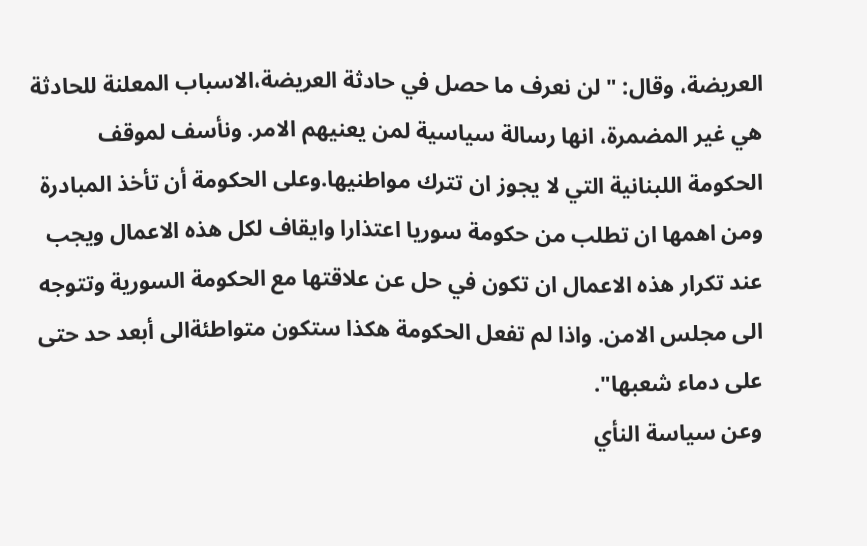العريضة، وقال: "لن نعرف ما حصل في حادثة العريضة،الاسباب المعلنة للحادثة هي غير المضمرة، انها رسالة سياسية لمن يعنيهم الامر. ونأسف لموقف الحكومة اللبنانية التي لا يجوز ان تترك مواطنيها.وعلى الحكومة أن تأخذ المبادرة ومن اهمها ان تطلب من حكومة سوريا اعتذارا وايقاف لكل هذه الاعمال ويجب عند تكرار هذه الاعمال ان تكون في حل عن علاقتها مع الحكومة السورية وتتوجه الى مجلس الامن. واذا لم تفعل الحكومة هكذا ستكون متواطئةالى أبعد حد حتى على دماء شعبها".
وعن سياسة النأي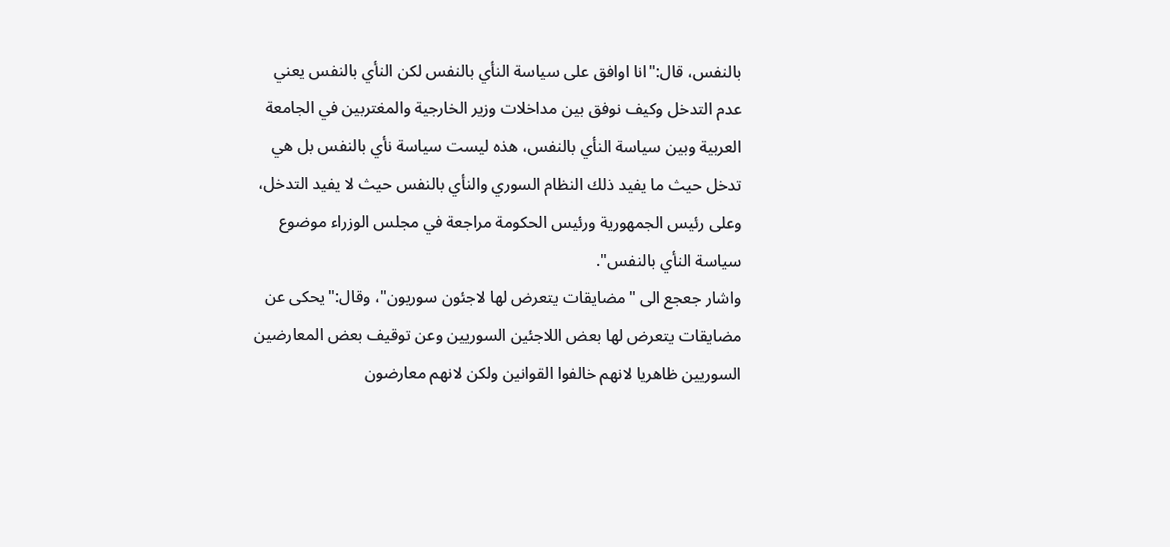بالنفس، قال:"انا اوافق على سياسة النأي بالنفس لكن النأي بالنفس يعني عدم التدخل وكيف نوفق بين مداخلات وزير الخارجية والمغتربين في الجامعة العربية وبين سياسة النأي بالنفس، هذه ليست سياسة نأي بالنفس بل هي تدخل حيث ما يفيد ذلك النظام السوري والنأي بالنفس حيث لا يفيد التدخل، وعلى رئيس الجمهورية ورئيس الحكومة مراجعة في مجلس الوزراء موضوع سياسة النأي بالنفس".
واشار جعجع الى "مضايقات يتعرض لها لاجئون سوريون"، وقال:"يحكى عن مضايقات يتعرض لها بعض اللاجئين السوريين وعن توقيف بعض المعارضين السوريين ظاهريا لانهم خالفوا القوانين ولكن لانهم معارضون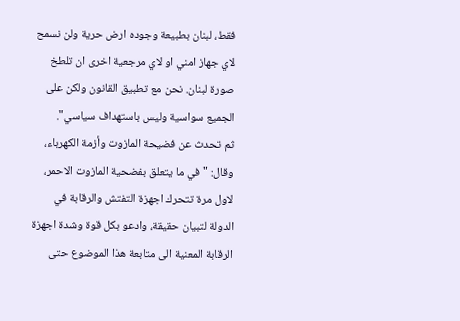فقط، لبنان بطبيعة وجوده ارض حرية ولن نسمح لاي جهاز امني او لاي مرجعية اخرى ان تلطخ صورة لبنان. نحن مع تطبيق القانون ولكن على الجميع سواسية وليس باستهداف سياسي".
ثم تحدث عن فضيحة المازوت وأزمة الكهرباء، وقال: "في ما يتعلق بفضحية المازوت الاحمر، لاول مرة تتحرك اجهزة التفتش والرقابة في الدولة لتبيان حقيقة، وادعو بكل قوة وشدة اجهزة الرقابة المعنية الى متابعة هذا الموضوع حتى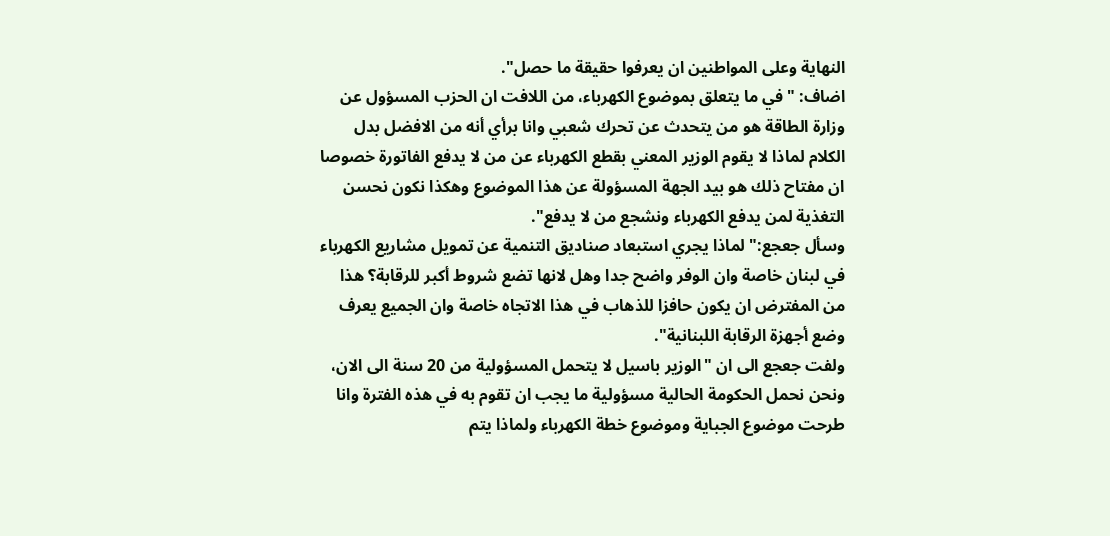النهاية وعلى المواطنين ان يعرفوا حقيقة ما حصل".
اضاف: "في ما يتعلق بموضوع الكهرباء، من اللافت ان الحزب المسؤول عن وزارة الطاقة هو من يتحدث عن تحرك شعبي وانا برأي أنه من الافضل بدل الكلام لماذا لا يقوم الوزير المعني بقطع الكهرباء عن من لا يدفع الفاتورة خصوصا ان مفتاح ذلك هو بيد الجهة المسؤولة عن هذا الموضوع وهكذا نكون نحسن التغذية لمن يدفع الكهرباء ونشجع من لا يدفع".
وسأل جعجع:" لماذا يجري استبعاد صناديق التنمية عن تمويل مشاريع الكهرباء في لبنان خاصة وان الوفر واضح جدا وهل لانها تضع شروط أكبر للرقابة؟ هذا من المفترض ان يكون حافزا للذهاب في هذا الاتجاه خاصة وان الجميع يعرف وضع أجهزة الرقابة اللبنانية".
ولفت جعجع الى ان "الوزير باسيل لا يتحمل المسؤولية من 20 سنة الى الان، ونحن نحمل الحكومة الحالية مسؤولية ما يجب ان تقوم به في هذه الفترة وانا طرحت موضوع الجباية وموضوع خطة الكهرباء ولماذا يتم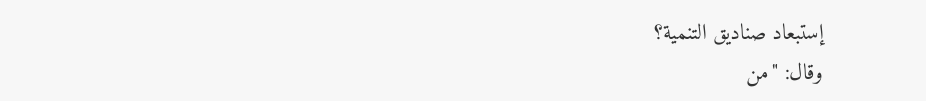إستبعاد صناديق التنمية؟
وقال: "من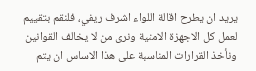يريد ان يطرح اقالة اللواء اشرف ريفي، فلنقم بتقييم لعمل كل الاجهزة الامنية ونرى من لا يخالف القوانين ونأخذ القرارات المناسبة على هذا الاساس ان يتم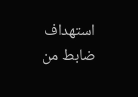استهداف ضابط من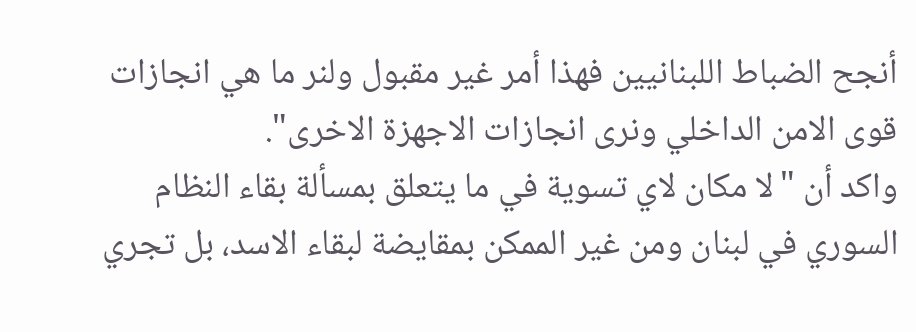أنجح الضباط اللبنانيين فهذا أمر غير مقبول ولنر ما هي انجازات قوى الامن الداخلي ونرى انجازات الاجهزة الاخرى".
واكد أن "لا مكان لاي تسوية في ما يتعلق بمسألة بقاء النظام السوري في لبنان ومن غير الممكن بمقايضة لبقاء الاسد، بل تجري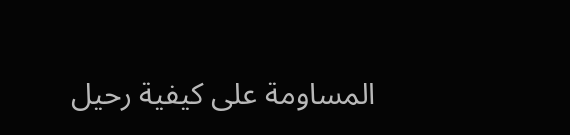المساومة على كيفية رحيل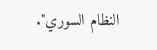النظام السوري".